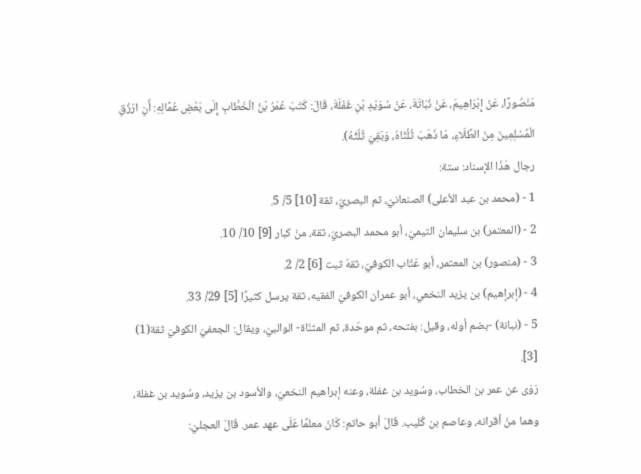مَنْصُورًا، عَنْ إِبْرَاهِيمَ، عَنْ نُبَاتَةَ، عَنْ سُوَيْدِ بْنِ غَفَلَةَ، قَالَ: كَتَبَ عُمَرُ بْنُ الْخَطَّابِ إِلَى بَعْضِ عُمَّالِهِ: أَنِ ارْزُقِ الْمُسْلِمِينَ مِنَ الطِّلَاءِ، مَا ذَهَبَ ثُلُثَاهُ، وَبَقِيَ ثُلُثُهُ).
رجال هَذَا الإسناد: ستة:
1 - (محمد بن عبد الأعلى) الصنعانيّ، ثم البصريّ، ثقة [10] 5/ 5.
2 - (المعتمر) بن سليمان التيميّ، أبو محمد البصريّ، ثقة، منْ كبار [9] 10/ 10.
3 - (منصور) بن المعتمر، أبو عَتّاب الكوفيّ، ثقهّ ثبت [6] 2/ 2.
4 - (إبرإهيم) بن يزيد النخعي، أبو عمران الكوفيّ الفقيه، ثقة يرسل كثيرًا [5] 29/ 33.
5 - (نبانة) -بضم أوله، وقيل: بفتحه، ثم موحّدة، ثم المثنّاة- الوالبيّ، ويقال: الجعفيّ الكوفيّ ثقة(1) [3].
رَوَى عن عمر بن الخطاب، وسُويد بن غفلة، وعنه إبراهيم النخعيّ، والأسود بن يزيد، وسُويد بن غفلة، وهما منْ أقرانه، وعاصم بن كُليب. قَالَ أبو حاتم: كَانَ معلمًا عَلَى عهد عمر. قَالَ العجليّ: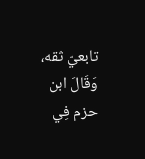تابعيّ ثقه، وَقَالَ ابن حزم فِي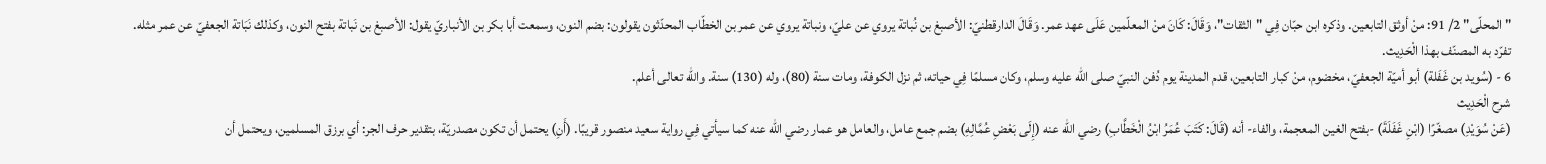"المحلّى" 2/ 91: منْ أوثق التابعين. وذكره ابن حبّان فِي "الثقات"، وَقَالَ: كَانَ منْ المعلّمين عَلَى عهد عمر. وَقَالَ الدارقطنيّ: الأصبغ بن نُباتة يروي عن عليّ، ونباتة يروي عن عمر بن الخطّاب المحدّثون يقولون: بضم النون، وسمعت أبا بكر بن الأنباريّ يقول: الأصبغ بن نَباتة بفتح النون، وكذلك نَبَاتة الجعفيّ عن عمر مثله. تفرّد به المصنّف بهذا الْحَدِيث.
6 - (سُويد بن غَفَلة) أبو أميّة الجعفيّ، مخضوم، منْ كبار التابعين، قدم المدينة يوم دُفن النبيّ صلى الله عليه وسلم، وكان مسلمًا فِي حياته، ثم نزل الكوفة، ومات سنة (80)، وله (130) سنة. والله تعالى أعلم.
شرح الْحَدِيث
(عَنْ سُوَيْدِ) مصغّرًا (ابْنِ غَفَلَةَ) -بفتح الغين المعجمة، والفاء- أنه (قَالَ: كَتَبَ عُمَرُ ابْنُ الْخَطَّابِ) رضي الله عنه (إِلَى بَعْضِ عُمَّالِهِ) بضم جمع عامل، والعامل هو عمار رضي الله عنه كما سيأتي فِي رواية سعيد منصور قريبًا. (أَنِ) يحتمل أن تكون مصدريّة، بتقدير حرف الجر: أي برزق المسلمين، ويحتمل أن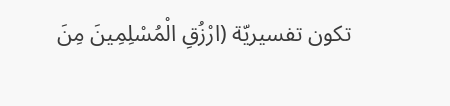تكون تفسيريّة (ارْزُقِ الْمُسْلِمِينَ مِنَ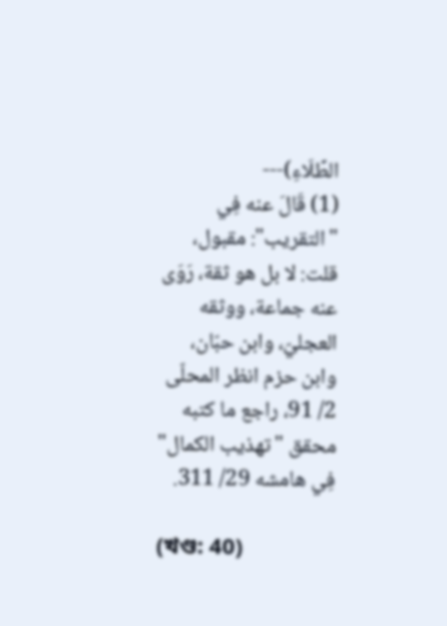الطِّلَاءِ)---
(1) قَالَ عنه فِي "التقريب": مقبول، قلت: لا بل هو ثقة، رَوَى عنه جماعة، ووثقه العجليّ، وابن حبّان، وابن حزم انظر المحلّى 2/ 91، راجع ما كتبه محقق "تهذيب الكمال" فِي هامشه 29/ 311.

(খণ্ড: 40)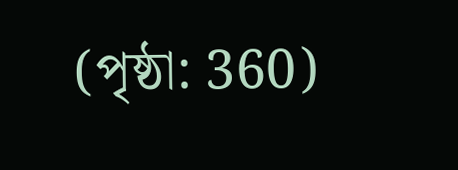(পৃষ্ঠা: 360)